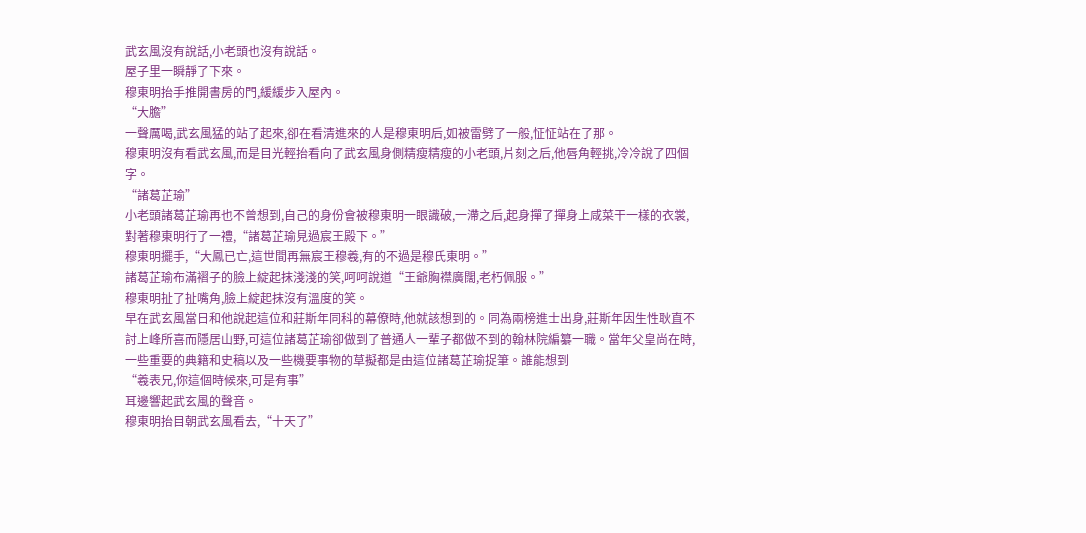武玄風沒有說話,小老頭也沒有說話。
屋子里一瞬靜了下來。
穆東明抬手推開書房的門,緩緩步入屋內。
“大膽”
一聲厲喝,武玄風猛的站了起來,卻在看清進來的人是穆東明后,如被雷劈了一般,怔怔站在了那。
穆東明沒有看武玄風,而是目光輕抬看向了武玄風身側精瘦精瘦的小老頭,片刻之后,他唇角輕挑,冷冷說了四個字。
“諸葛芷瑜”
小老頭諸葛芷瑜再也不曾想到,自己的身份會被穆東明一眼識破,一滯之后,起身撣了撣身上咸菜干一樣的衣裳,對著穆東明行了一禮,“諸葛芷瑜見過宸王殿下。”
穆東明擺手,“大鳳已亡,這世間再無宸王穆羲,有的不過是穆氏東明。”
諸葛芷瑜布滿褶子的臉上綻起抹淺淺的笑,呵呵說道“王爺胸襟廣闊,老朽佩服。”
穆東明扯了扯嘴角,臉上綻起抹沒有溫度的笑。
早在武玄風當日和他說起這位和莊斯年同科的幕僚時,他就該想到的。同為兩榜進士出身,莊斯年因生性耿直不討上峰所喜而隱居山野,可這位諸葛芷瑜卻做到了普通人一輩子都做不到的翰林院編纂一職。當年父皇尚在時,一些重要的典籍和史稿以及一些機要事物的草擬都是由這位諸葛芷瑜捉筆。誰能想到
“羲表兄,你這個時候來,可是有事”
耳邊響起武玄風的聲音。
穆東明抬目朝武玄風看去,“十天了”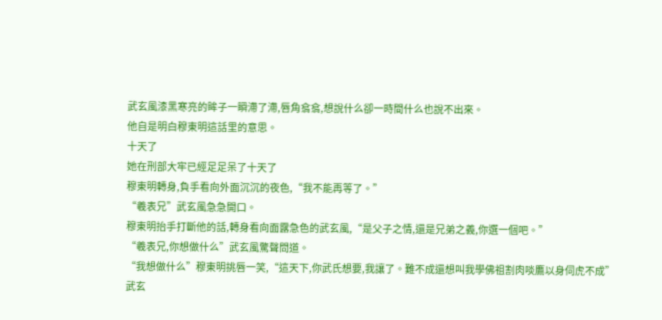武玄風漆黑寒亮的眸子一瞬滯了滯,唇角翕翕,想說什么卻一時間什么也說不出來。
他自是明白穆東明這話里的意思。
十天了
她在刑部大牢已經足足呆了十天了
穆東明轉身,負手看向外面沉沉的夜色,“我不能再等了。”
“羲表兄”武玄風急急開口。
穆東明抬手打斷他的話,轉身看向面露急色的武玄風,“是父子之情,還是兄弟之義,你選一個吧。”
“羲表兄,你想做什么”武玄風驚聲問道。
“我想做什么”穆東明挑唇一笑,“這天下,你武氏想要,我讓了。難不成還想叫我學佛祖割肉啖鷹以身伺虎不成”
武玄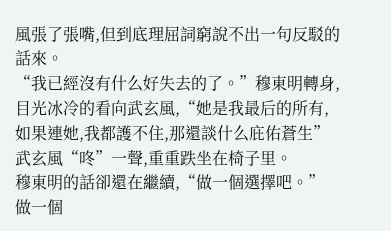風張了張嘴,但到底理屈詞窮說不出一句反駁的話來。
“我已經沒有什么好失去的了。”穆東明轉身,目光冰冷的看向武玄風,“她是我最后的所有,如果連她,我都護不住,那還談什么庇佑蒼生”
武玄風“咚”一聲,重重跌坐在椅子里。
穆東明的話卻還在繼續,“做一個選擇吧。”
做一個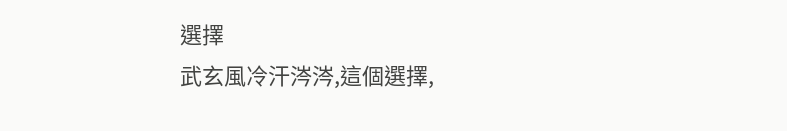選擇
武玄風冷汗涔涔,這個選擇,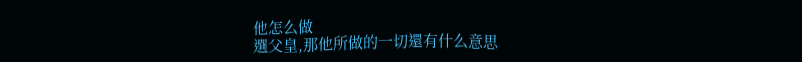他怎么做
選父皇,那他所做的一切還有什么意思